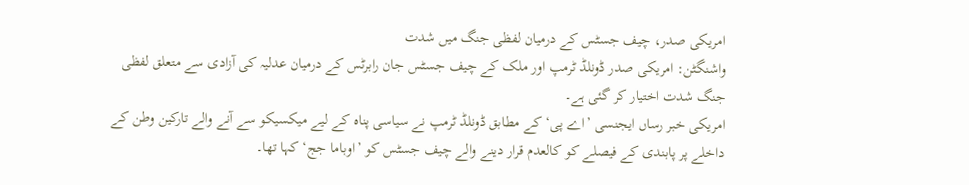امریکی صدر، چیف جسٹس کے درمیان لفظی جنگ میں شدت
واشنگٹن: امریکی صدر ڈونلڈ ٹرمپ اور ملک کے چیف جسٹس جان رابرٹس کے درمیان عدلیہ کی آزادی سے متعلق لفظی جنگ شدت اختیار کر گئی ہے۔
امریکی خبر رساں ایجنسی ’اے پی‘ کے مطابق ڈونلڈ ٹرمپ نے سیاسی پناہ کے لیے میکسیکو سے آنے والے تارکین وطن کے داخلے پر پابندی کے فیصلے کو کالعدم قرار دینے والے چیف جسٹس کو ’اوباما جج‘ کہا تھا۔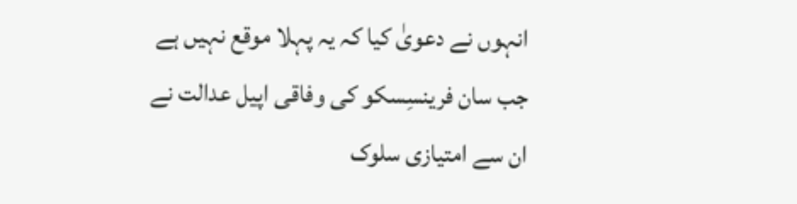انہوں نے دعویٰ کیا کہ یہ پہلا موقع نہیں ہے جب سان فرینسِسکو کی وفاقی اپیل عدالت نے ان سے امتیازی سلوک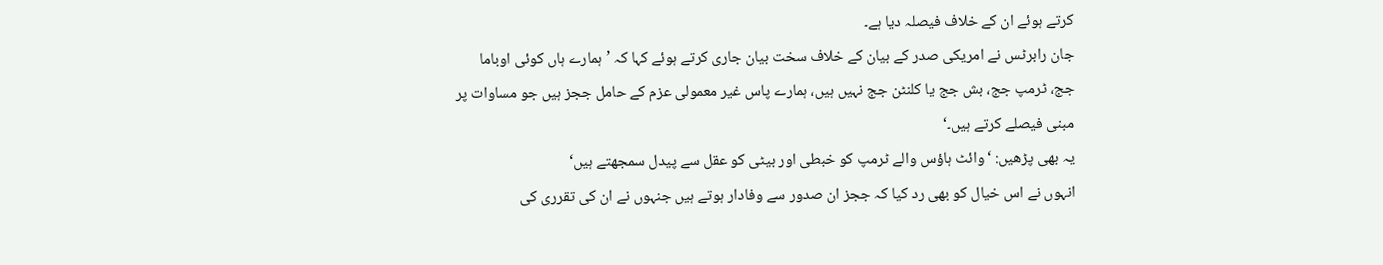کرتے ہوئے ان کے خلاف فیصلہ دیا ہے۔
جان رابرٹس نے امریکی صدر کے بیان کے خلاف سخت بیان جاری کرتے ہوئے کہا کہ ’ہمارے ہاں کوئی اوباما جج، ٹرمپ جج، بش جج یا کلنٹن جج نہیں ہیں، ہمارے پاس غیر معمولی عزم کے حامل ججز ہیں جو مساوات پر مبنی فیصلے کرتے ہیں۔‘
یہ بھی پڑھیں: ‘وائٹ ہاؤس والے ٹرمپ کو خبطی اور بیٹی کو عقل سے پیدل سمجھتے ہیں‘
انہوں نے اس خیال کو بھی رد کیا کہ ججز ان صدور سے وفادار ہوتے ہیں جنہوں نے ان کی تقرری کی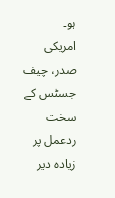ہو۔
امریکی صدر، چیف جسٹس کے سخت ردعمل پر زیادہ دیر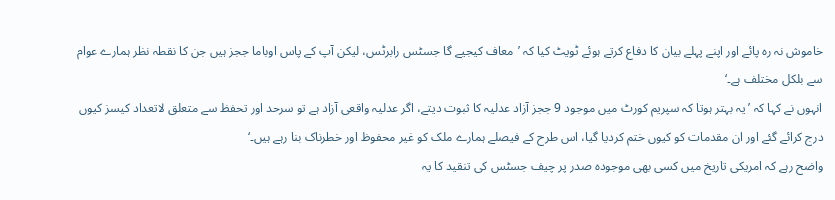خاموش نہ رہ پائے اور اپنے پہلے بیان کا دفاع کرتے ہوئے ٹویٹ کیا کہ ’معاف کیجیے گا جسٹس رابرٹس، لیکن آپ کے پاس اوباما ججز ہیں جن کا نقطہ نظر ہمارے عوام سے بلکل مختلف ہے۔‘
انہوں نے کہا کہ ’یہ بہتر ہوتا کہ سپریم کورٹ میں موجود 9 ججز آزاد عدلیہ کا ثبوت دیتے، اگر عدلیہ واقعی آزاد ہے تو سرحد اور تحفظ سے متعلق لاتعداد کیسز کیوں درج کرائے گئے اور ان مقدمات کو کیوں ختم کردیا گیا، اس طرح کے فیصلے ہمارے ملک کو غیر محفوظ اور خطرناک بنا رہے ہیں۔‘
واضح رہے کہ امریکی تاریخ میں کسی بھی موجودہ صدر پر چیف جسٹس کی تنقید کا یہ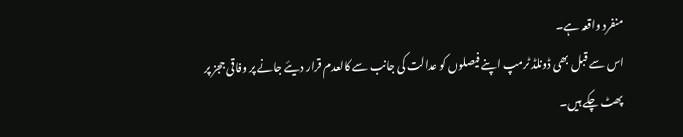منفرد واقعہ ہے۔
اس سے قبل بھی ڈونلڈ ٹرمپ اپنے فیصلوں کو عدالت کی جانب سے کالعدم قرار دیئے جانے پر وفاقی ججز پر پھٹ چکے ہیں۔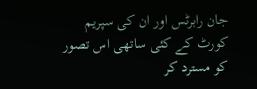جان رابرٹس اور ان کی سپریم کورٹ کے کئی ساتھی اس تصور کو مسترد کر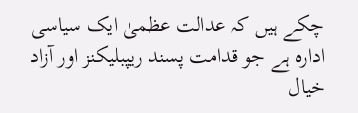چکے ہیں کہ عدالت عظمیٰ ایک سیاسی ادارہ ہے جو قدامت پسند ریپبلیکنز اور آزاد خیال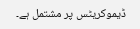ڈیموکریٹس پر مشتمل ہے۔